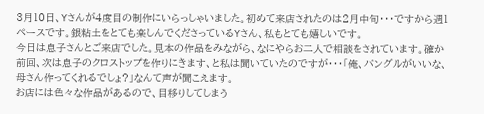3月10日、Yさんが4度目の制作にいらっしゃいました。初めて来店されたのは2月中旬・・・ですから週1ペースです。銀粘土をとても楽しんでくださっているYさん、私もとても嬉しいです。
今日は息子さんとご来店でした。見本の作品をみながら、なにやらお二人で相談をされています。確か前回、次は息子のクロストップを作りにきます、と私は聞いていたのですが・・・「俺、バングルがいいな、母さん作ってくれるでしょ?」なんて声が聞こえます。
お店には色々な作品があるので、目移りしてしまう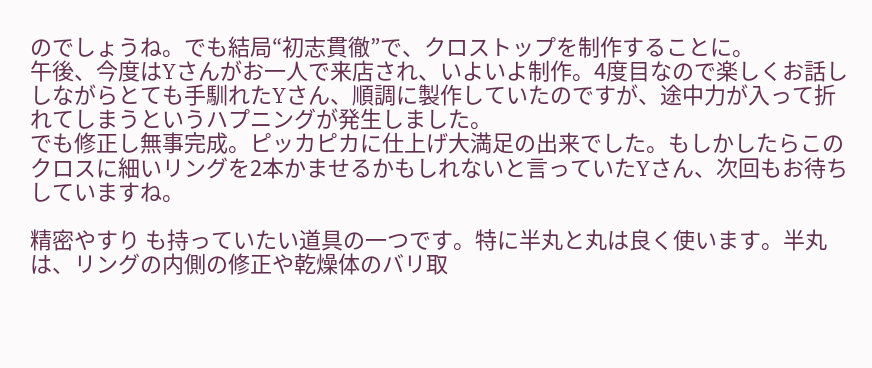のでしょうね。でも結局“初志貫徹”で、クロストップを制作することに。
午後、今度はYさんがお一人で来店され、いよいよ制作。4度目なので楽しくお話ししながらとても手馴れたYさん、順調に製作していたのですが、途中力が入って折れてしまうというハプニングが発生しました。
でも修正し無事完成。ピッカピカに仕上げ大満足の出来でした。もしかしたらこのクロスに細いリングを2本かませるかもしれないと言っていたYさん、次回もお待ちしていますね。

精密やすり も持っていたい道具の一つです。特に半丸と丸は良く使います。半丸は、リングの内側の修正や乾燥体のバリ取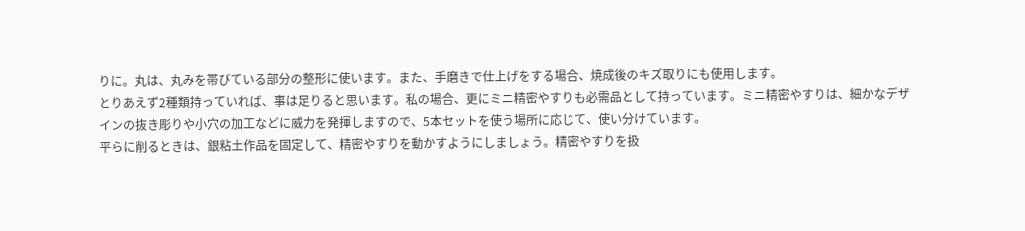りに。丸は、丸みを帯びている部分の整形に使います。また、手磨きで仕上げをする場合、焼成後のキズ取りにも使用します。
とりあえず2種類持っていれば、事は足りると思います。私の場合、更にミニ精密やすりも必需品として持っています。ミニ精密やすりは、細かなデザインの抜き彫りや小穴の加工などに威力を発揮しますので、5本セットを使う場所に応じて、使い分けています。
平らに削るときは、銀粘土作品を固定して、精密やすりを動かすようにしましょう。精密やすりを扱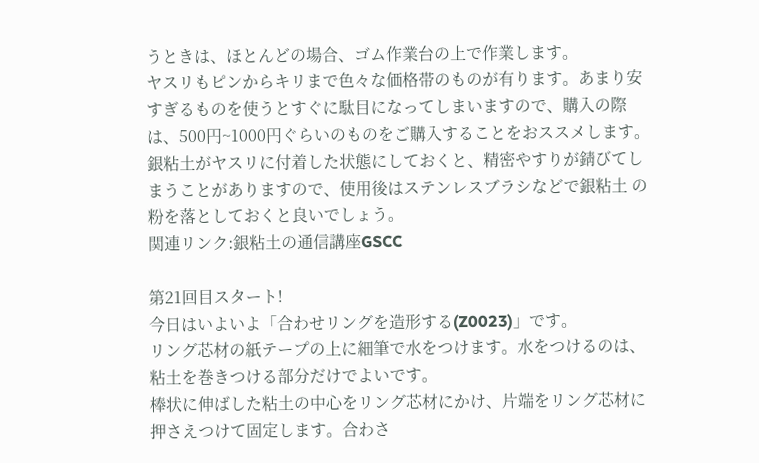うときは、ほとんどの場合、ゴム作業台の上で作業します。
ヤスリもピンからキリまで色々な価格帯のものが有ります。あまり安すぎるものを使うとすぐに駄目になってしまいますので、購入の際は、500円~1000円ぐらいのものをご購入することをおススメします。銀粘土がヤスリに付着した状態にしておくと、精密やすりが錆びてしまうことがありますので、使用後はステンレスブラシなどで銀粘土 の粉を落としておくと良いでしょう。
関連リンク:銀粘土の通信講座GSCC

第21回目スタート!
今日はいよいよ「合わせリングを造形する(Z0023)」です。
リング芯材の紙テープの上に細筆で水をつけます。水をつけるのは、粘土を巻きつける部分だけでよいです。
棒状に伸ばした粘土の中心をリング芯材にかけ、片端をリング芯材に押さえつけて固定します。合わさ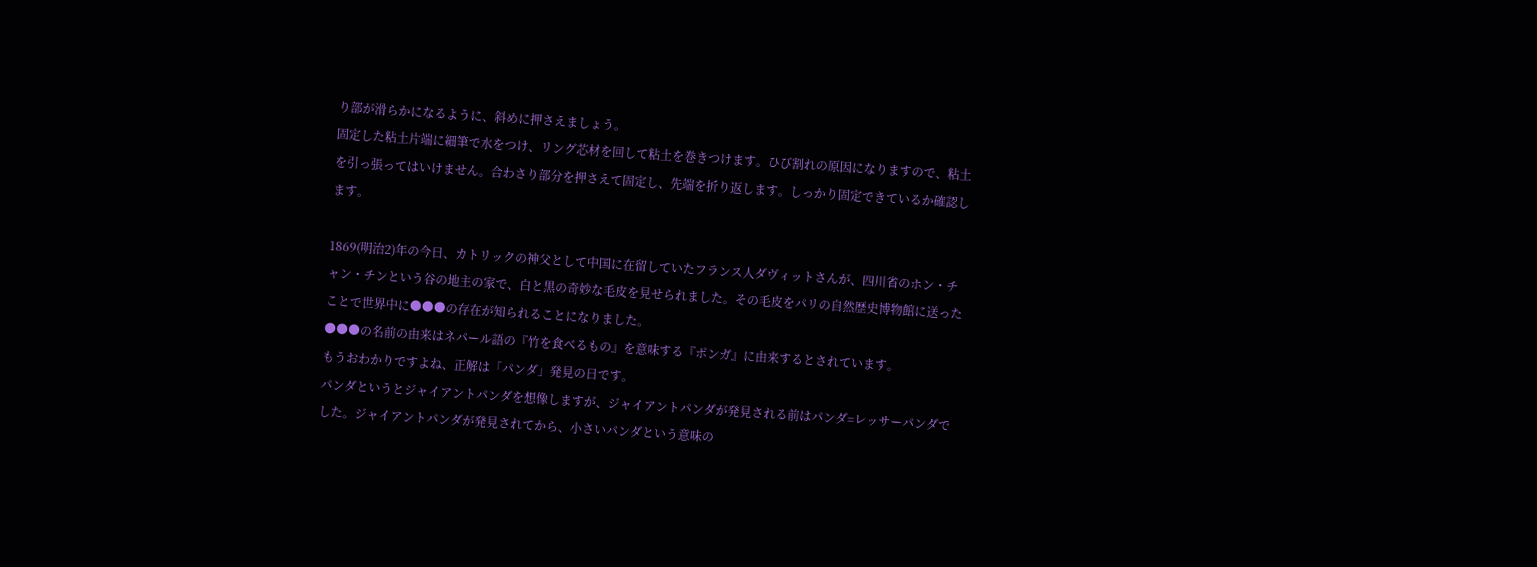り部が滑らかになるように、斜めに押さえましょう。
固定した粘土片端に細筆で水をつけ、リング芯材を回して粘土を巻きつけます。ひび割れの原因になりますので、粘土を引っ張ってはいけません。合わさり部分を押さえて固定し、先端を折り返します。しっかり固定できているか確認します。

1869(明治2)年の今日、カトリックの神父として中国に在留していたフランス人ダヴィットさんが、四川省のホン・チャン・チンという谷の地主の家で、白と黒の奇妙な毛皮を見せられました。その毛皮をパリの自然歴史博物館に送ったことで世界中に●●●の存在が知られることになりました。
●●●の名前の由来はネパール語の『竹を食べるもの』を意味する『ポンガ』に由来するとされています。
もうおわかりですよね、正解は「パンダ」発見の日です。
パンダというとジャイアントパンダを想像しますが、ジャイアントパンダが発見される前はパンダ=レッサーパンダでした。ジャイアントパンダが発見されてから、小さいパンダという意味の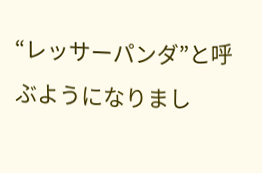“レッサーパンダ”と呼ぶようになりまし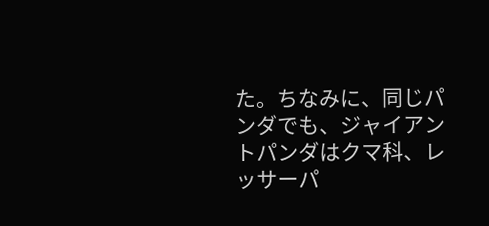た。ちなみに、同じパンダでも、ジャイアントパンダはクマ科、レッサーパ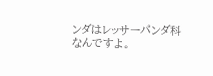ンダはレッサーパンダ科なんですよ。